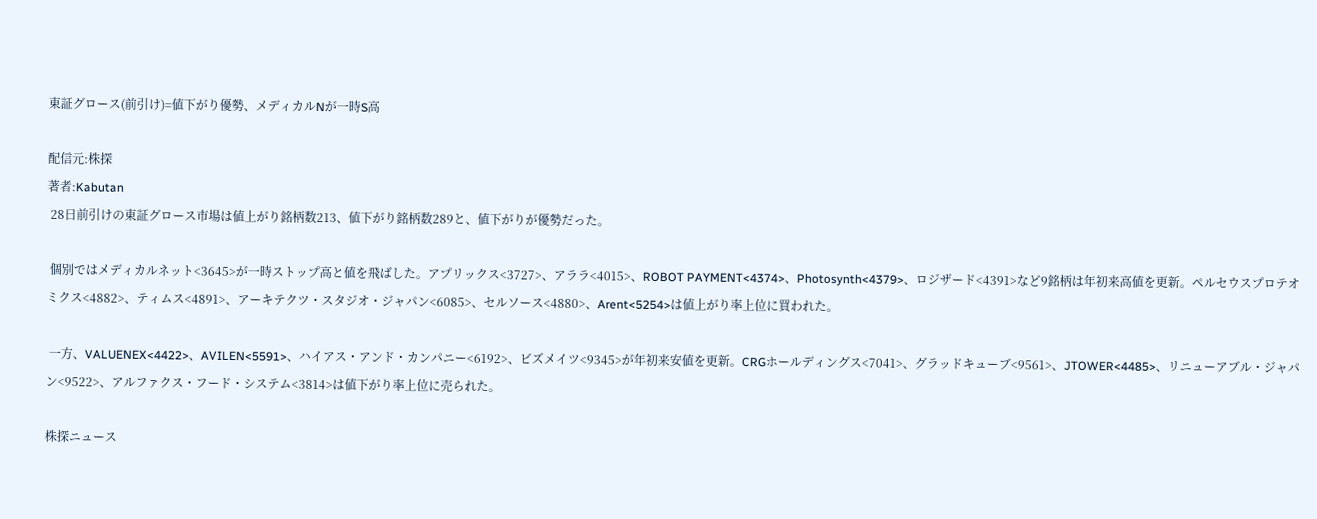東証グロース(前引け)=値下がり優勢、メディカルNが一時S高

配信元:株探
著者:Kabutan
 28日前引けの東証グロース市場は値上がり銘柄数213、値下がり銘柄数289と、値下がりが優勢だった。

 個別ではメディカルネット<3645>が一時ストップ高と値を飛ばした。アプリックス<3727>、アララ<4015>、ROBOT PAYMENT<4374>、Photosynth<4379>、ロジザード<4391>など9銘柄は年初来高値を更新。ペルセウスプロテオミクス<4882>、ティムス<4891>、アーキテクツ・スタジオ・ジャパン<6085>、セルソース<4880>、Arent<5254>は値上がり率上位に買われた。

 一方、VALUENEX<4422>、AVILEN<5591>、ハイアス・アンド・カンパニー<6192>、ビズメイツ<9345>が年初来安値を更新。CRGホールディングス<7041>、グラッドキューブ<9561>、JTOWER<4485>、リニューアブル・ジャパン<9522>、アルファクス・フード・システム<3814>は値下がり率上位に売られた。

株探ニュース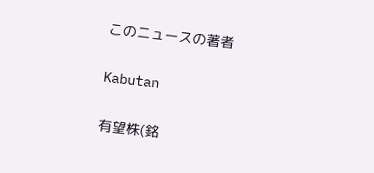このニュースの著者

Kabutan

有望株(銘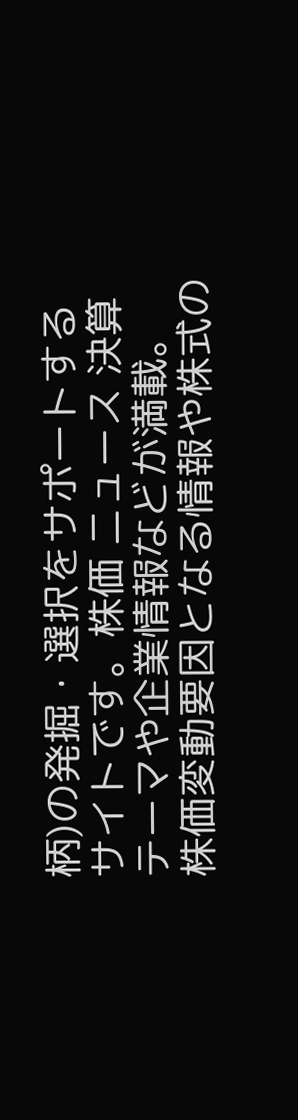柄)の発掘・選択をサポートするサイトです。株価 ニュース 決算 テーマや企業情報などが満載。 株価変動要因となる情報や株式の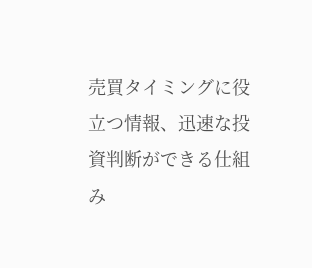売買タイミングに役立つ情報、迅速な投資判断ができる仕組み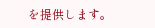を提供します。